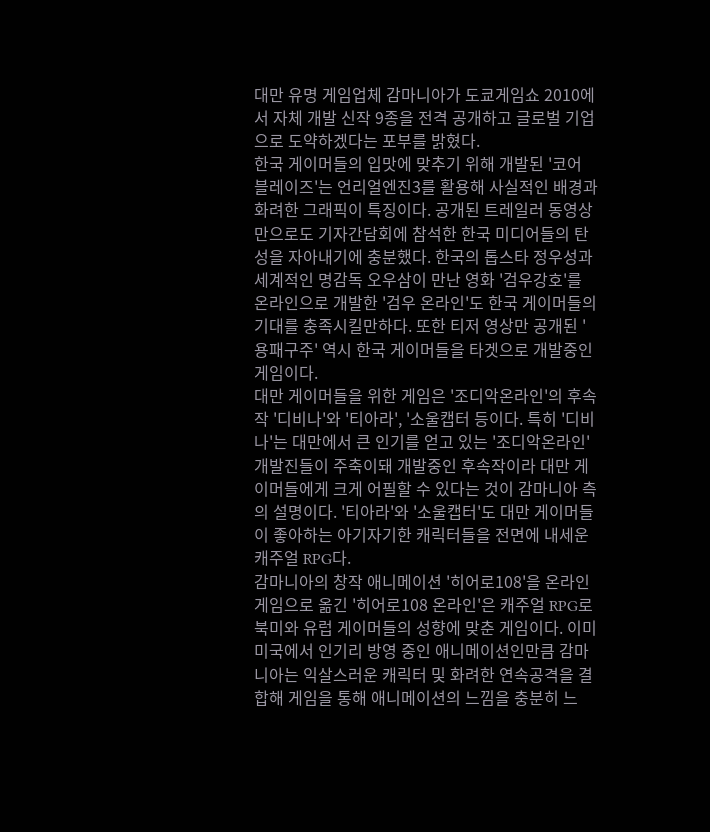대만 유명 게임업체 감마니아가 도쿄게임쇼 2010에서 자체 개발 신작 9종을 전격 공개하고 글로벌 기업으로 도약하겠다는 포부를 밝혔다.
한국 게이머들의 입맛에 맞추기 위해 개발된 '코어 블레이즈'는 언리얼엔진3를 활용해 사실적인 배경과 화려한 그래픽이 특징이다. 공개된 트레일러 동영상만으로도 기자간담회에 참석한 한국 미디어들의 탄성을 자아내기에 충분했다. 한국의 톱스타 정우성과 세계적인 명감독 오우삼이 만난 영화 '검우강호'를 온라인으로 개발한 '검우 온라인'도 한국 게이머들의 기대를 충족시킬만하다. 또한 티저 영상만 공개된 '용패구주' 역시 한국 게이머들을 타겟으로 개발중인 게임이다.
대만 게이머들을 위한 게임은 '조디악온라인'의 후속작 '디비나'와 '티아라', '소울캡터 등이다. 특히 '디비나'는 대만에서 큰 인기를 얻고 있는 '조디악온라인' 개발진들이 주축이돼 개발중인 후속작이라 대만 게이머들에게 크게 어필할 수 있다는 것이 감마니아 측의 설명이다. '티아라'와 '소울캡터'도 대만 게이머들이 좋아하는 아기자기한 캐릭터들을 전면에 내세운 캐주얼 RPG다.
감마니아의 창작 애니메이션 '히어로108'을 온라인게임으로 옮긴 '히어로108 온라인'은 캐주얼 RPG로 북미와 유럽 게이머들의 성향에 맞춘 게임이다. 이미 미국에서 인기리 방영 중인 애니메이션인만큼 감마니아는 익살스러운 캐릭터 및 화려한 연속공격을 결합해 게임을 통해 애니메이션의 느낌을 충분히 느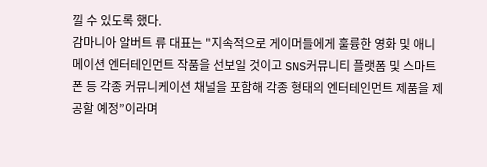낄 수 있도록 했다.
감마니아 알버트 류 대표는 "지속적으로 게이머들에게 훌륭한 영화 및 애니메이션 엔터테인먼트 작품을 선보일 것이고 SNS커뮤니티 플랫폼 및 스마트폰 등 각종 커뮤니케이션 채널을 포함해 각종 형태의 엔터테인먼트 제품을 제공할 예정”이라며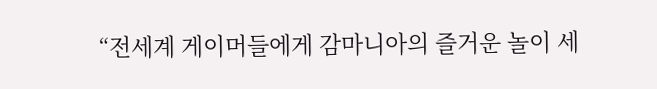“전세계 게이머들에게 감마니아의 즐거운 놀이 세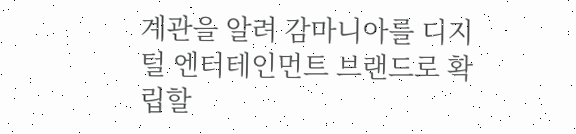계관을 알려 감마니아를 디지털 엔터테인먼트 브랜드로 확립할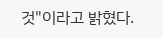것"이라고 밝혔다.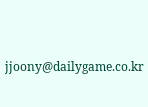jjoony@dailygame.co.kr